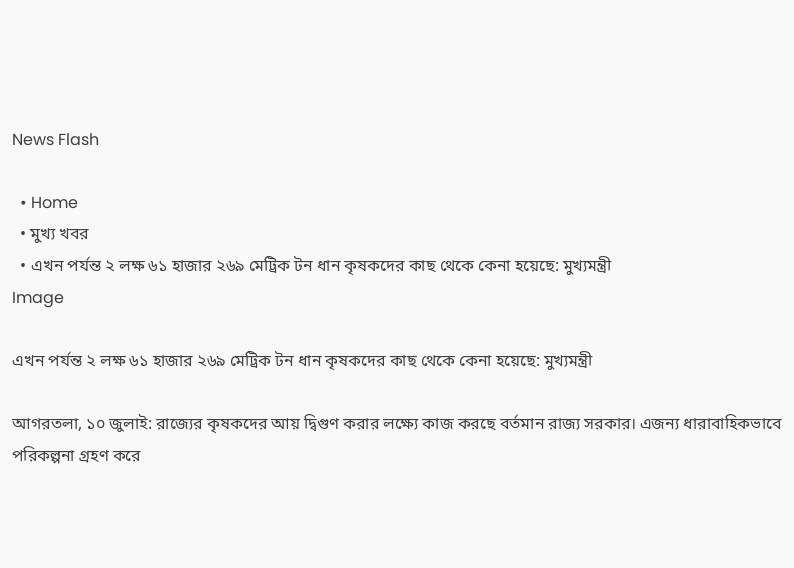News Flash

  • Home
  • মুখ্য খবর
  • এখন পর্যন্ত ২ লক্ষ ৬১ হাজার ২৬৯ মেট্রিক টন ধান কৃষকদের কাছ থেকে কেনা হয়েছে: মুখ্যমন্ত্রী
Image

এখন পর্যন্ত ২ লক্ষ ৬১ হাজার ২৬৯ মেট্রিক টন ধান কৃষকদের কাছ থেকে কেনা হয়েছে: মুখ্যমন্ত্রী

আগরতলা, ১০ জুলাই: রাজ্যের কৃষকদের আয় দ্বিগুণ করার লক্ষ্যে কাজ করছে বর্তমান রাজ্য সরকার। এজন্য ধারাবাহিকভাবে পরিকল্পনা গ্রহণ করে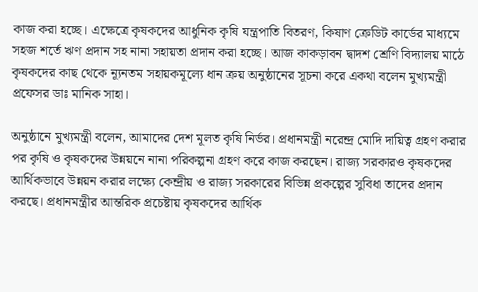কাজ করা হচ্ছে। এক্ষেত্রে কৃষকদের আধুনিক কৃষি যন্ত্রপাতি বিতরণ, কিষাণ ক্রেডিট কার্ডের মাধ্যমে সহজ শর্তে ঋণ প্রদান সহ নানা সহায়তা প্রদান করা হচ্ছে। আজ কাকড়াবন দ্বাদশ শ্রেণি বিদ্যালয় মাঠে কৃষকদের কাছ থেকে ন্যূনতম সহায়কমূল্যে ধান ক্রয় অনুষ্ঠানের সূচনা করে একথা বলেন মুখ্যমন্ত্রী প্রফেসর ডাঃ মানিক সাহা।

অনুষ্ঠানে মুখ্যমন্ত্রী বলেন, আমাদের দেশ মূলত কৃষি নির্ভর। প্রধানমন্ত্রী নরেন্দ্র মোদি দায়িত্ব গ্রহণ করার পর কৃষি ও কৃষকদের উন্নয়নে নানা পরিকল্পনা গ্রহণ করে কাজ করছেন। রাজ্য সরকারও কৃষকদের আর্থিকভাবে উন্নয়ন করার লক্ষ্যে কেন্দ্রীয় ও রাজ্য সরকারের বিভিন্ন প্রকল্পের সুবিধা তাদের প্রদান করছে। প্রধানমন্ত্রীর আন্তরিক প্রচেষ্টায় কৃষকদের আর্থিক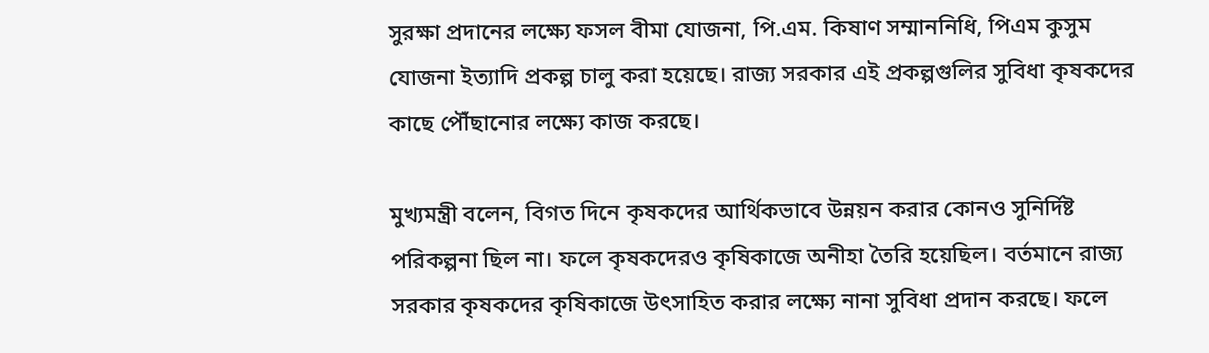সুরক্ষা প্রদানের লক্ষ্যে ফসল বীমা যোজনা, পি.এম. কিষাণ সম্মাননিধি, পিএম কুসুম যোজনা ইত্যাদি প্রকল্প চালু করা হয়েছে। রাজ্য সরকার এই প্রকল্পগুলির সুবিধা কৃষকদের কাছে পৌঁছানোর লক্ষ্যে কাজ করছে।

মুখ্যমন্ত্রী বলেন, বিগত দিনে কৃষকদের আর্থিকভাবে উন্নয়ন করার কোনও সুনির্দিষ্ট পরিকল্পনা ছিল না। ফলে কৃষকদেরও কৃষিকাজে অনীহা তৈরি হয়েছিল। বর্তমানে রাজ্য সরকার কৃষকদের কৃষিকাজে উৎসাহিত করার লক্ষ্যে নানা সুবিধা প্রদান করছে। ফলে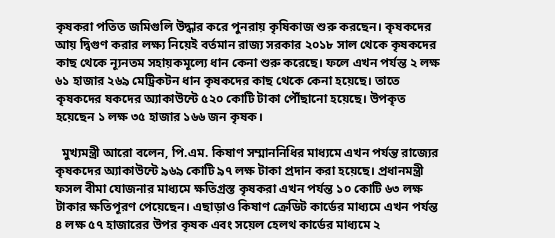কৃষকরা পতিত জমিগুলি উদ্ধার করে পুনরায় কৃষিকাজ শুরু করছেন। কৃষকদের আয় দ্বিগুণ করার লক্ষ্য নিয়েই বর্তমান রাজ্য সরকার ২০১৮ সাল থেকে কৃষকদের কাছ থেকে ন্যূনতম সহায়কমূল্যে ধান কেনা শুরু করেছে। ফলে এখন পর্যন্ত ২ লক্ষ ৬১ হাজার ২৬৯ মেট্রিকটন ধান কৃষকদের কাছ থেকে কেনা হয়েছে। তাতে কৃষকদের ষকদের অ্যাকাউন্টে ৫২০ কোটি টাকা পৌঁছানো হয়েছে। উপকৃত হয়েছেন ১ লক্ষ ৩৫ হাজার ১৬৬ জন কৃষক।

  মুখ্যমন্ত্রী আরো বলেন, পি.এম. কিষাণ সম্মাননিধির মাধ্যমে এখন পর্যন্ত রাজ্যের কৃষকদের অ্যাকাউন্টে ৯৬৯ কোটি ৯৭ লক্ষ টাকা প্রদান করা হয়েছে। প্রধানমন্ত্রী ফসল বীমা যোজনার মাধ্যমে ক্ষতিগ্রস্ত কৃষকরা এখন পর্যন্ত ১০ কোটি ৬৩ লক্ষ টাকার ক্ষতিপূরণ পেয়েছেন। এছাড়াও কিষাণ ক্রেডিট কার্ডের মাধ্যমে এখন পর্যন্ত ৪ লক্ষ ৫৭ হাজারের উপর কৃষক এবং সয়েল হেলথ কার্ডের মাধ্যমে ২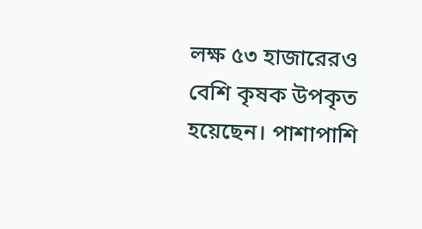লক্ষ ৫৩ হাজারেরও বেশি কৃষক উপকৃত হয়েছেন। পাশাপাশি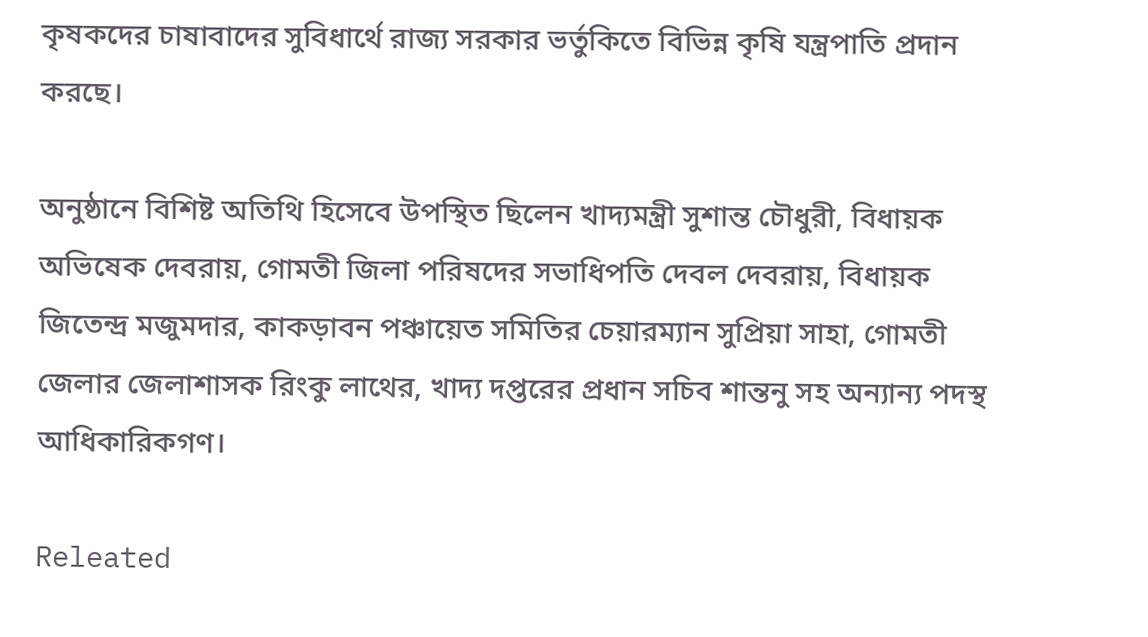কৃষকদের চাষাবাদের সুবিধার্থে রাজ্য সরকার ভর্তুকিতে বিভিন্ন কৃষি যন্ত্রপাতি প্রদান করছে।

অনুষ্ঠানে বিশিষ্ট অতিথি হিসেবে উপস্থিত ছিলেন খাদ্যমন্ত্রী সুশান্ত চৌধুরী, বিধায়ক অভিষেক দেবরায়, গোমতী জিলা পরিষদের সভাধিপতি দেবল দেবরায়, বিধায়ক জিতেন্দ্র মজুমদার, কাকড়াবন পঞ্চায়েত সমিতির চেয়ারম্যান সুপ্রিয়া সাহা, গোমতী জেলার জেলাশাসক রিংকু লাথের, খাদ্য দপ্তরের প্রধান সচিব শান্তনু সহ অন্যান্য পদস্থ আধিকারিকগণ।

Releated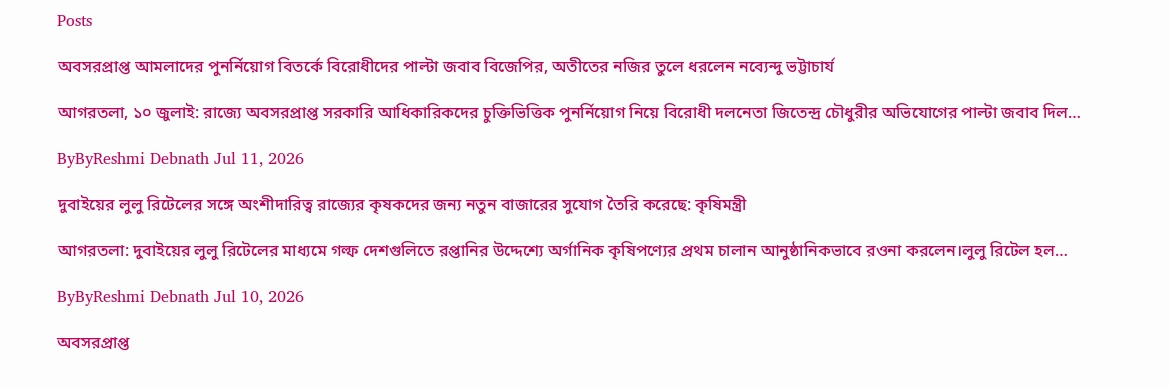Posts

অবসরপ্রাপ্ত আমলাদের পুনর্নিয়োগ বিতর্কে বিরোধীদের পাল্টা জবাব বিজেপির, অতীতের নজির তুলে ধরলেন নব্যেন্দু ভট্টাচার্য

আগরতলা, ১০ জুলাই: রাজ্যে অবসরপ্রাপ্ত সরকারি আধিকারিকদের চুক্তিভিত্তিক পুনর্নিয়োগ নিয়ে বিরোধী দলনেতা জিতেন্দ্র চৌধুরীর অভিযোগের পাল্টা জবাব দিল…

ByByReshmi Debnath Jul 11, 2026

দুবাইয়ের লুলু রিটেলের সঙ্গে অংশীদারিত্ব রাজ্যের কৃষকদের জন্য নতুন বাজারের সুযোগ তৈরি করেছে: কৃষিমন্ত্রী

আগরতলা: দুবাইয়ের লুলু রিটেলের মাধ্যমে গল্ফ দেশগুলিতে রপ্তানির উদ্দেশ্যে অর্গানিক কৃষিপণ্যের প্রথম চালান আনুষ্ঠানিকভাবে রওনা করলেন।লুলু রিটেল হল…

ByByReshmi Debnath Jul 10, 2026

অবসরপ্রাপ্ত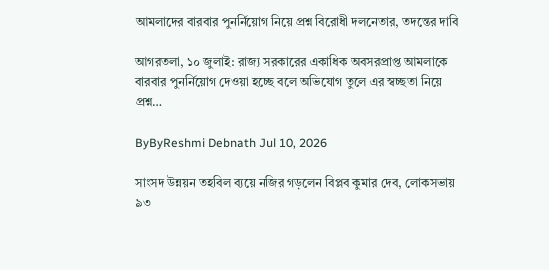আমলাদের বারবার পুনর্নিয়োগ নিয়ে প্রশ্ন বিরোধী দলনেতার, তদন্তের দাবি

আগরতলা, ১০ জুলাই: রাজ্য সরকারের একাধিক অবসরপ্রাপ্ত আমলাকে বারবার পুনর্নিয়োগ দেওয়া হচ্ছে বলে অভিযোগ তুলে এর স্বচ্ছতা নিয়ে প্রশ্ন…

ByByReshmi Debnath Jul 10, 2026

সাংসদ উন্নয়ন তহবিল ব্যয়ে নজির গড়লেন বিপ্লব কুমার দেব, লোকসভায় ৯৩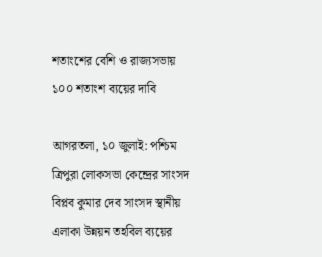শতাংশের বেশি ও রাজ্যসভায় ১০০ শতাংশ ব্যয়ের দাবি

আগরতলা, ১০ জুলাই: পশ্চিম ত্রিপুরা লোকসভা কেন্দ্রের সাংসদ বিপ্লব কুমার দেব সাংসদ স্থানীয় এলাকা উন্নয়ন তহবিল ব্যয়ের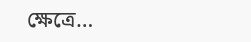ক্ষেত্রে…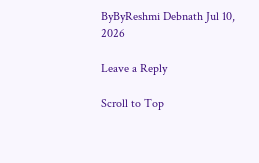ByByReshmi Debnath Jul 10, 2026

Leave a Reply

Scroll to Top